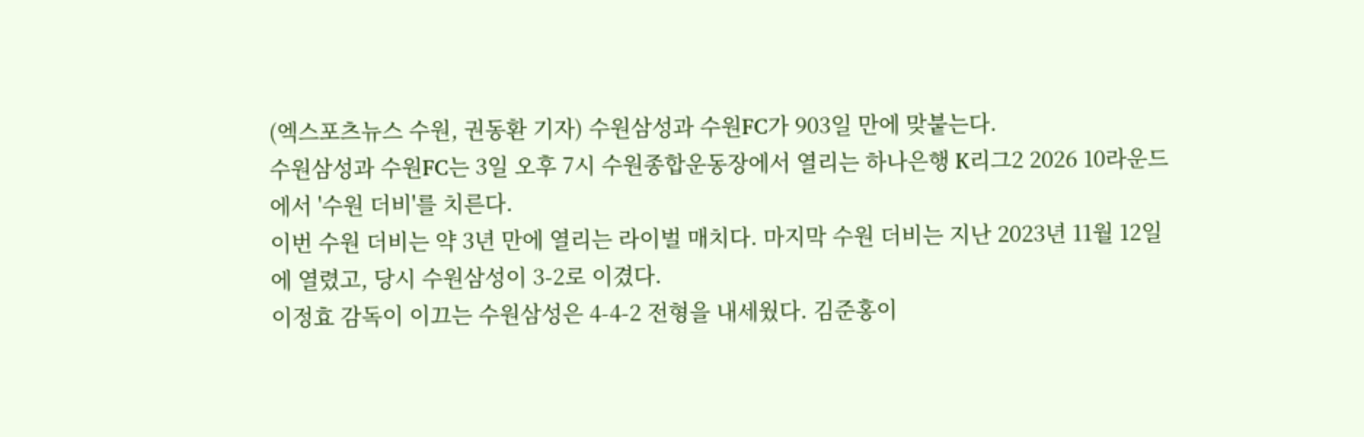(엑스포츠뉴스 수원, 권동환 기자) 수원삼성과 수원FC가 903일 만에 맞붙는다.
수원삼성과 수원FC는 3일 오후 7시 수원종합운동장에서 열리는 하나은행 K리그2 2026 10라운드에서 '수원 더비'를 치른다.
이번 수원 더비는 약 3년 만에 열리는 라이벌 매치다. 마지막 수원 더비는 지난 2023년 11월 12일에 열렸고, 당시 수원삼성이 3-2로 이겼다.
이정효 감독이 이끄는 수원삼성은 4-4-2 전형을 내세웠다. 김준홍이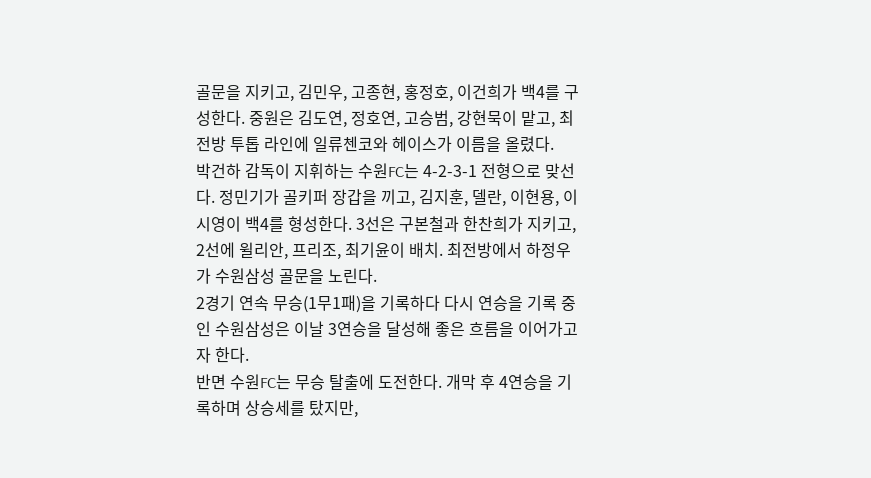골문을 지키고, 김민우, 고종현, 홍정호, 이건희가 백4를 구성한다. 중원은 김도연, 정호연, 고승범, 강현묵이 맡고, 최전방 투톱 라인에 일류첸코와 헤이스가 이름을 올렸다.
박건하 감독이 지휘하는 수원FC는 4-2-3-1 전형으로 맞선다. 정민기가 골키퍼 장갑을 끼고, 김지훈, 델란, 이현용, 이시영이 백4를 형성한다. 3선은 구본철과 한찬희가 지키고, 2선에 윌리안, 프리조, 최기윤이 배치. 최전방에서 하정우가 수원삼성 골문을 노린다.
2경기 연속 무승(1무1패)을 기록하다 다시 연승을 기록 중인 수원삼성은 이날 3연승을 달성해 좋은 흐름을 이어가고자 한다.
반면 수원FC는 무승 탈출에 도전한다. 개막 후 4연승을 기록하며 상승세를 탔지만,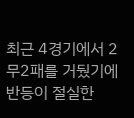최근 4경기에서 2무2패를 거뒀기에 반등이 절실한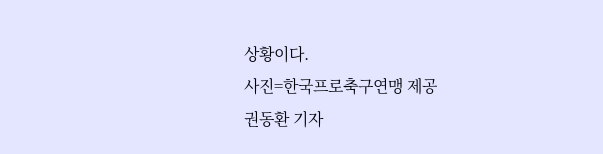상황이다.
사진=한국프로축구연맹 제공
권동환 기자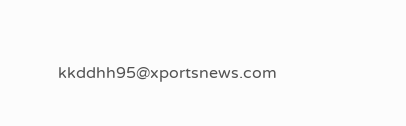kkddhh95@xportsnews.com